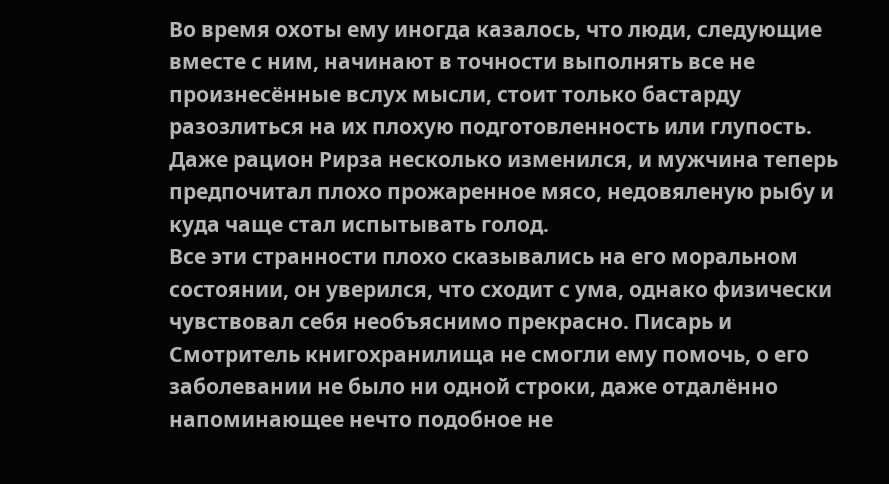Во время охоты ему иногда казалось, что люди, следующие вместе с ним, начинают в точности выполнять все не произнесённые вслух мысли, стоит только бастарду разозлиться на их плохую подготовленность или глупость. Даже рацион Рирза несколько изменился, и мужчина теперь предпочитал плохо прожаренное мясо, недовяленую рыбу и куда чаще стал испытывать голод.
Все эти странности плохо сказывались на его моральном состоянии, он уверился, что сходит с ума, однако физически чувствовал себя необъяснимо прекрасно. Писарь и Смотритель книгохранилища не смогли ему помочь, о его заболевании не было ни одной строки, даже отдалённо напоминающее нечто подобное не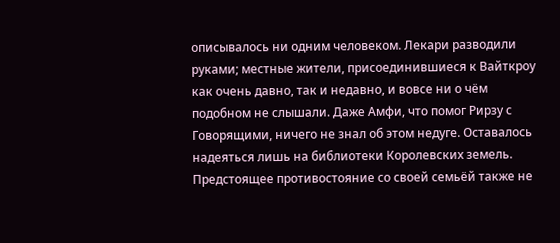описывалось ни одним человеком. Лекари разводили руками; местные жители, присоединившиеся к Вайткроу как очень давно, так и недавно, и вовсе ни о чём подобном не слышали. Даже Амфи, что помог Рирзу с Говорящими, ничего не знал об этом недуге. Оставалось надеяться лишь на библиотеки Королевских земель.
Предстоящее противостояние со своей семьёй также не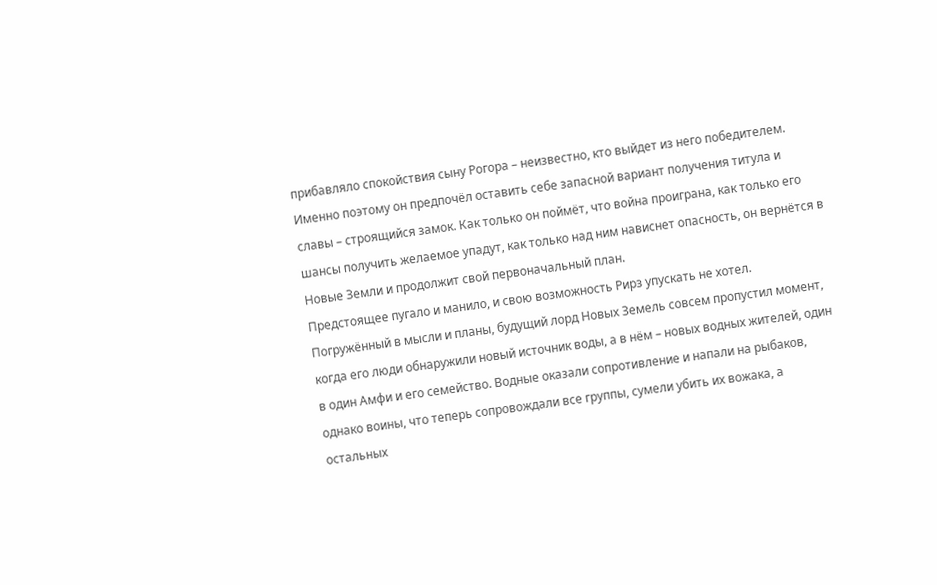прибавляло спокойствия сыну Рогора – неизвестно, кто выйдет из него победителем. Именно поэтому он предпочёл оставить себе запасной вариант получения титула и славы – строящийся замок. Как только он поймёт, что война проиграна, как только его шансы получить желаемое упадут, как только над ним нависнет опасность, он вернётся в Новые Земли и продолжит свой первоначальный план.
Предстоящее пугало и манило, и свою возможность Рирз упускать не хотел. Погружённый в мысли и планы, будущий лорд Новых Земель совсем пропустил момент, когда его люди обнаружили новый источник воды, а в нём – новых водных жителей, один в один Амфи и его семейство. Водные оказали сопротивление и напали на рыбаков, однако воины, что теперь сопровождали все группы, сумели убить их вожака, а остальных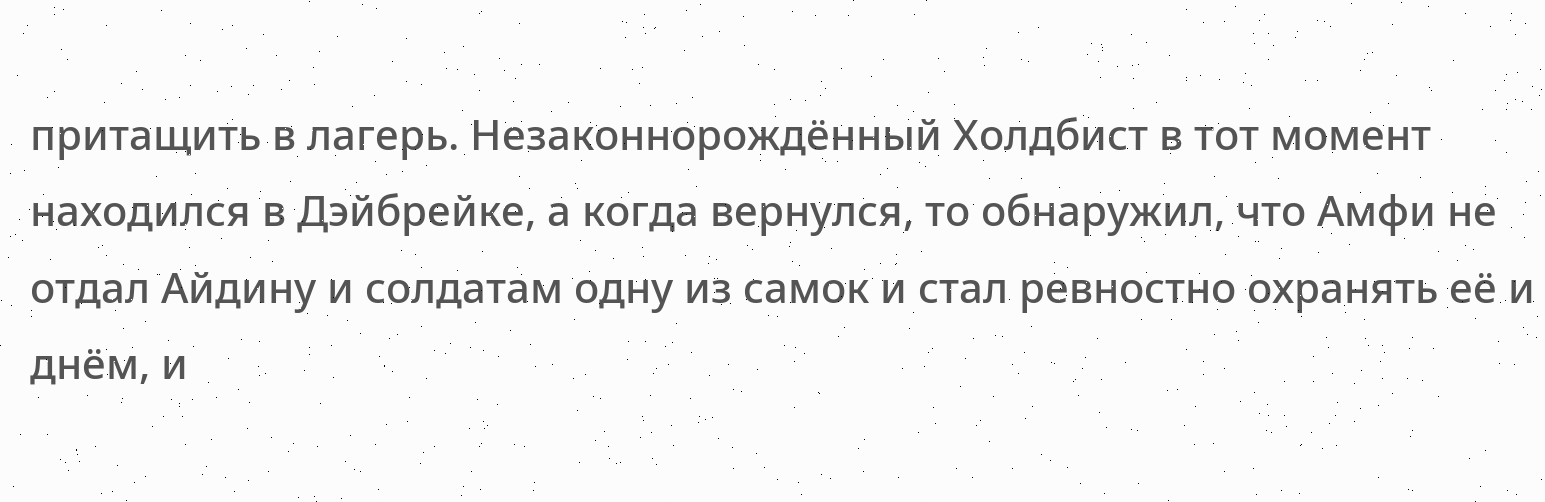притащить в лагерь. Незаконнорождённый Холдбист в тот момент находился в Дэйбрейке, а когда вернулся, то обнаружил, что Амфи не отдал Айдину и солдатам одну из самок и стал ревностно охранять её и днём, и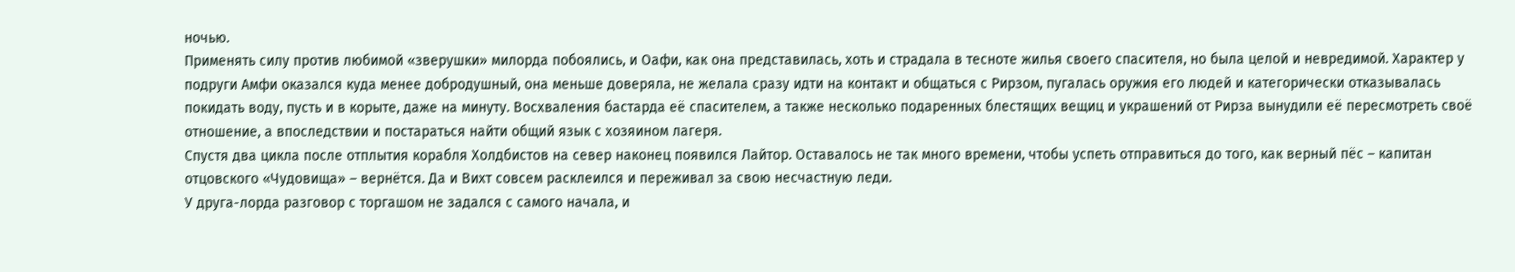ночью.
Применять силу против любимой «зверушки» милорда побоялись, и Оафи, как она представилась, хоть и страдала в тесноте жилья своего спасителя, но была целой и невредимой. Характер у подруги Амфи оказался куда менее добродушный, она меньше доверяла, не желала сразу идти на контакт и общаться с Рирзом, пугалась оружия его людей и категорически отказывалась покидать воду, пусть и в корыте, даже на минуту. Восхваления бастарда её спасителем, а также несколько подаренных блестящих вещиц и украшений от Рирза вынудили её пересмотреть своё отношение, а впоследствии и постараться найти общий язык с хозяином лагеря.
Спустя два цикла после отплытия корабля Холдбистов на север наконец появился Лайтор. Оставалось не так много времени, чтобы успеть отправиться до того, как верный пёс – капитан отцовского «Чудовища» – вернётся. Да и Вихт совсем расклеился и переживал за свою несчастную леди.
У друга-лорда разговор с торгашом не задался с самого начала, и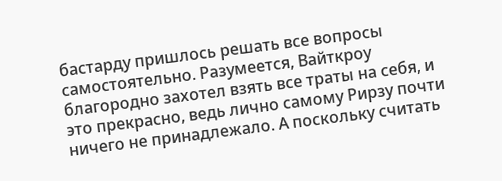бастарду пришлось решать все вопросы самостоятельно. Разумеется, Вайткроу благородно захотел взять все траты на себя, и это прекрасно, ведь лично самому Рирзу почти ничего не принадлежало. А поскольку считать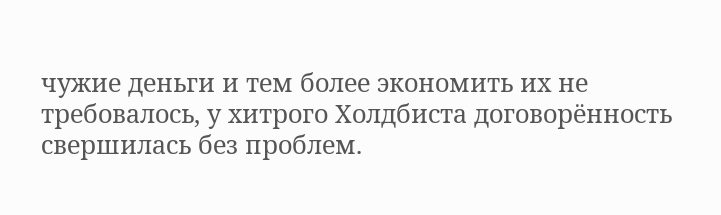чужие деньги и тем более экономить их не требовалось, у хитрого Холдбиста договорённость свершилась без проблем.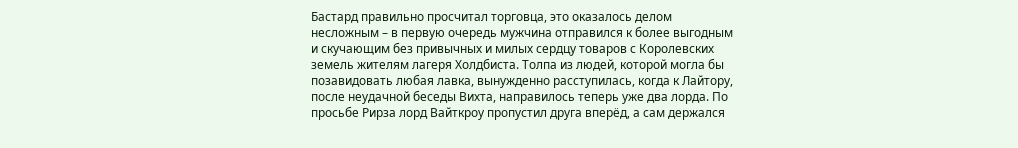Бастард правильно просчитал торговца, это оказалось делом несложным – в первую очередь мужчина отправился к более выгодным и скучающим без привычных и милых сердцу товаров с Королевских земель жителям лагеря Холдбиста. Толпа из людей, которой могла бы позавидовать любая лавка, вынужденно расступилась, когда к Лайтору, после неудачной беседы Вихта, направилось теперь уже два лорда. По просьбе Рирза лорд Вайткроу пропустил друга вперёд, а сам держался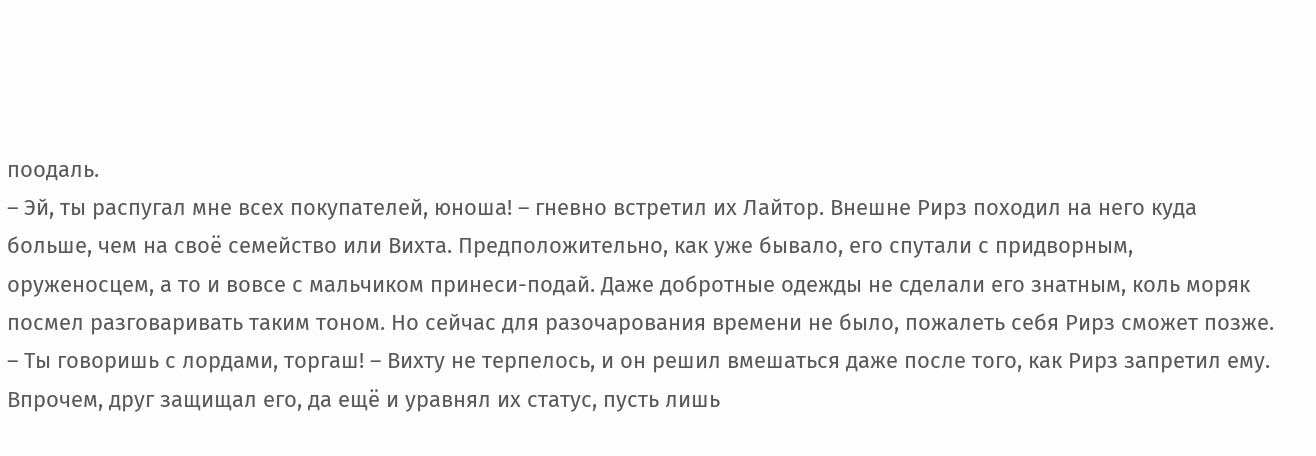поодаль.
– Эй, ты распугал мне всех покупателей, юноша! – гневно встретил их Лайтор. Внешне Рирз походил на него куда больше, чем на своё семейство или Вихта. Предположительно, как уже бывало, его спутали с придворным, оруженосцем, а то и вовсе с мальчиком принеси-подай. Даже добротные одежды не сделали его знатным, коль моряк посмел разговаривать таким тоном. Но сейчас для разочарования времени не было, пожалеть себя Рирз сможет позже.
– Ты говоришь с лордами, торгаш! – Вихту не терпелось, и он решил вмешаться даже после того, как Рирз запретил ему. Впрочем, друг защищал его, да ещё и уравнял их статус, пусть лишь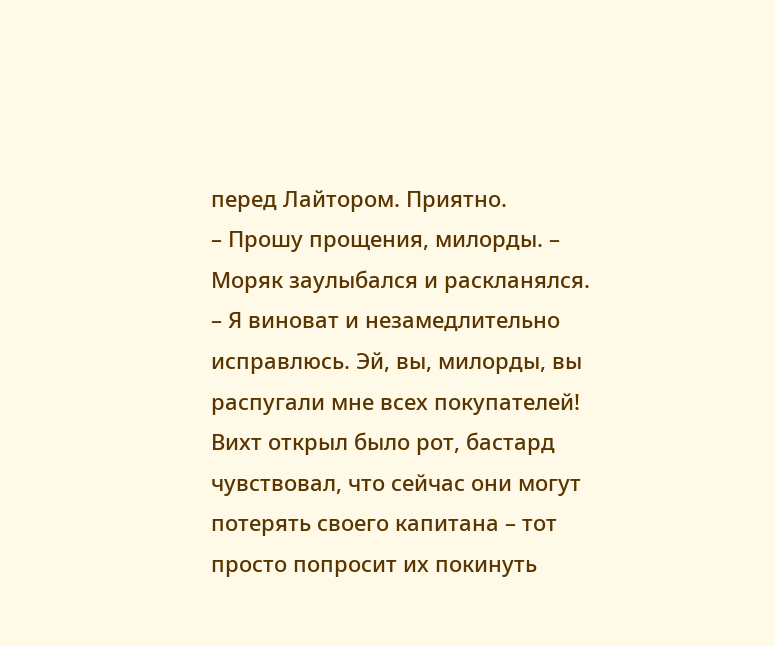перед Лайтором. Приятно.
– Прошу прощения, милорды. – Моряк заулыбался и раскланялся. – Я виноват и незамедлительно исправлюсь. Эй, вы, милорды, вы распугали мне всех покупателей!
Вихт открыл было рот, бастард чувствовал, что сейчас они могут потерять своего капитана – тот просто попросит их покинуть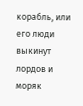корабль, или его люди выкинут лордов и моряк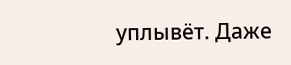уплывёт. Даже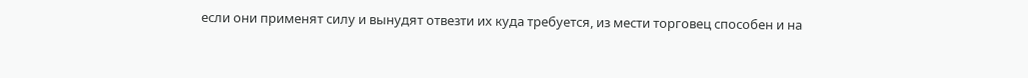если они применят силу и вынудят отвезти их куда требуется, из мести торговец способен и на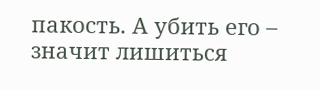пакость. А убить его – значит лишиться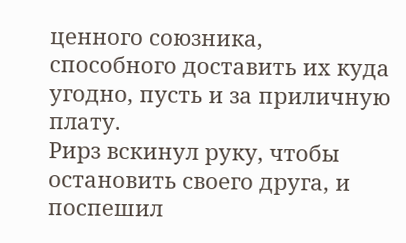ценного союзника, способного доставить их куда угодно, пусть и за приличную плату.
Рирз вскинул руку, чтобы остановить своего друга, и поспешил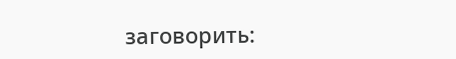заговорить: